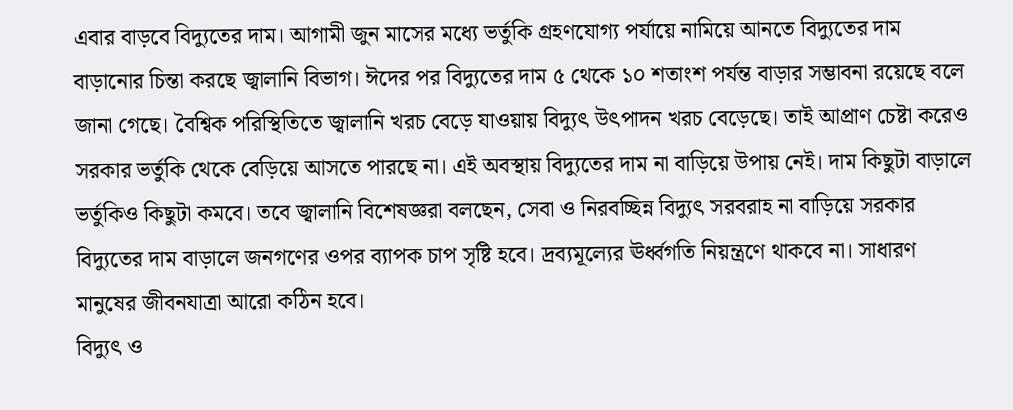এবার বাড়বে বিদ্যুতের দাম। আগামী জুন মাসের মধ্যে ভর্তুকি গ্রহণযোগ্য পর্যায়ে নামিয়ে আনতে বিদ্যুতের দাম বাড়ানোর চিন্তা করছে জ্বালানি বিভাগ। ঈদের পর বিদ্যুতের দাম ৫ থেকে ১০ শতাংশ পর্যন্ত বাড়ার সম্ভাবনা রয়েছে বলে জানা গেছে। বৈশ্বিক পরিস্থিতিতে জ্বালানি খরচ বেড়ে যাওয়ায় বিদ্যুৎ উৎপাদন খরচ বেড়েছে। তাই আপ্রাণ চেষ্টা করেও সরকার ভর্তুকি থেকে বেড়িয়ে আসতে পারছে না। এই অবস্থায় বিদ্যুতের দাম না বাড়িয়ে উপায় নেই। দাম কিছুটা বাড়ালে ভর্তুকিও কিছুটা কমবে। তবে জ্বালানি বিশেষজ্ঞরা বলছেন, সেবা ও নিরবচ্ছিন্ন বিদ্যুৎ সরবরাহ না বাড়িয়ে সরকার বিদ্যুতের দাম বাড়ালে জনগণের ওপর ব্যাপক চাপ সৃষ্টি হবে। দ্রব্যমূল্যের ঊর্ধ্বগতি নিয়ন্ত্রণে থাকবে না। সাধারণ মানুষের জীবনযাত্রা আরো কঠিন হবে।
বিদ্যুৎ ও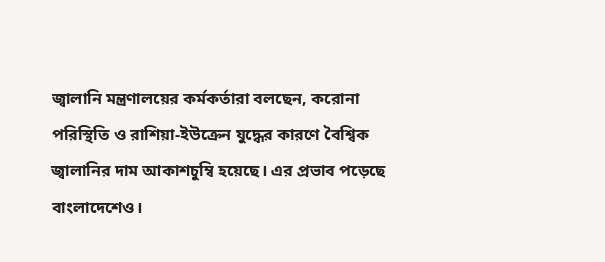জ্বালানি মন্ত্রণালয়ের কর্মকর্তারা বলছেন, করোনা পরিস্থিতি ও রাশিয়া-ইউক্রেন যুদ্ধের কারণে বৈশ্বিক জ্বালানির দাম আকাশচুম্বি হয়েছে। এর প্রভাব পড়েছে বাংলাদেশেও।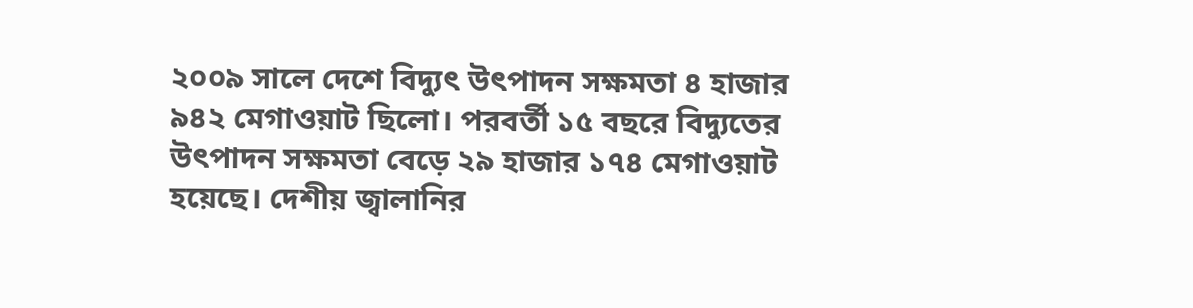২০০৯ সালে দেশে বিদ্যুৎ উৎপাদন সক্ষমতা ৪ হাজার ৯৪২ মেগাওয়াট ছিলো। পরবর্তী ১৫ বছরে বিদ্যুতের উৎপাদন সক্ষমতা বেড়ে ২৯ হাজার ১৭৪ মেগাওয়াট হয়েছে। দেশীয় জ্বালানির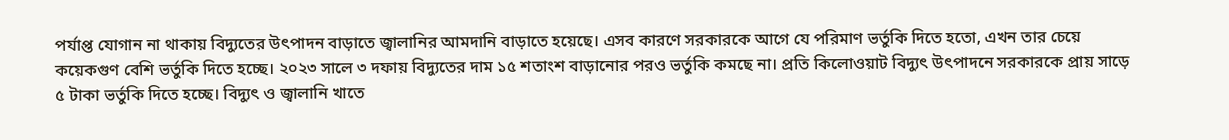পর্যাপ্ত যোগান না থাকায় বিদ্যুতের উৎপাদন বাড়াতে জ্বালানির আমদানি বাড়াতে হয়েছে। এসব কারণে সরকারকে আগে যে পরিমাণ ভর্তুকি দিতে হতো, এখন তার চেয়ে কয়েকগুণ বেশি ভর্তুকি দিতে হচ্ছে। ২০২৩ সালে ৩ দফায় বিদ্যুতের দাম ১৫ শতাংশ বাড়ানোর পরও ভর্তুকি কমছে না। প্রতি কিলোওয়াট বিদ্যুৎ উৎপাদনে সরকারকে প্রায় সাড়ে ৫ টাকা ভর্তুকি দিতে হচ্ছে। বিদ্যুৎ ও জ্বালানি খাতে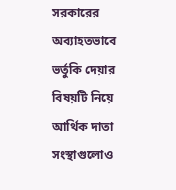সরকারের অব্যাহতভাবে ভর্তুকি দেয়ার বিষয়টি নিয়ে আর্থিক দাতা সংস্থাগুলোও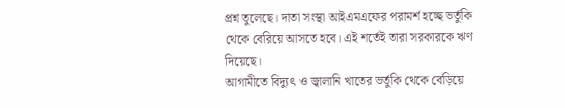প্রশ্ন তুলেছে। দাতা সংস্থা আইএমএফের পরামর্শ হচ্ছে ভর্তুকি থেকে বেরিয়ে আসতে হবে। এই শর্তেই তারা সরকারকে ঋণ দিয়েছে।
আগামীতে বিদ্যুৎ ও জ্বালানি খাতের ভর্তুকি থেকে বেড়িয়ে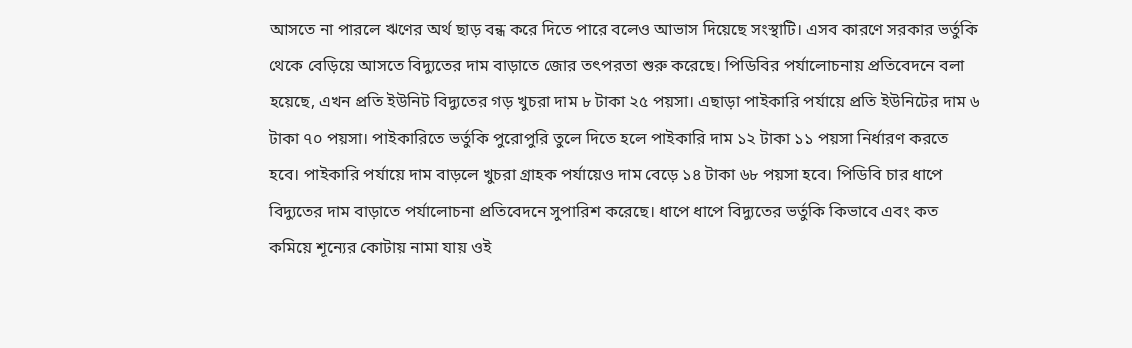আসতে না পারলে ঋণের অর্থ ছাড় বন্ধ করে দিতে পারে বলেও আভাস দিয়েছে সংস্থাটি। এসব কারণে সরকার ভর্তুকি থেকে বেড়িয়ে আসতে বিদ্যুতের দাম বাড়াতে জোর তৎপরতা শুরু করেছে। পিডিবির পর্যালোচনায় প্রতিবেদনে বলা হয়েছে, এখন প্রতি ইউনিট বিদ্যুতের গড় খুচরা দাম ৮ টাকা ২৫ পয়সা। এছাড়া পাইকারি পর্যায়ে প্রতি ইউনিটের দাম ৬ টাকা ৭০ পয়সা। পাইকারিতে ভর্তুকি পুরোপুরি তুলে দিতে হলে পাইকারি দাম ১২ টাকা ১১ পয়সা নির্ধারণ করতে হবে। পাইকারি পর্যায়ে দাম বাড়লে খুচরা গ্রাহক পর্যায়েও দাম বেড়ে ১৪ টাকা ৬৮ পয়সা হবে। পিডিবি চার ধাপে বিদ্যুতের দাম বাড়াতে পর্যালোচনা প্রতিবেদনে সুপারিশ করেছে। ধাপে ধাপে বিদ্যুতের ভর্তুকি কিভাবে এবং কত কমিয়ে শূন্যের কোটায় নামা যায় ওই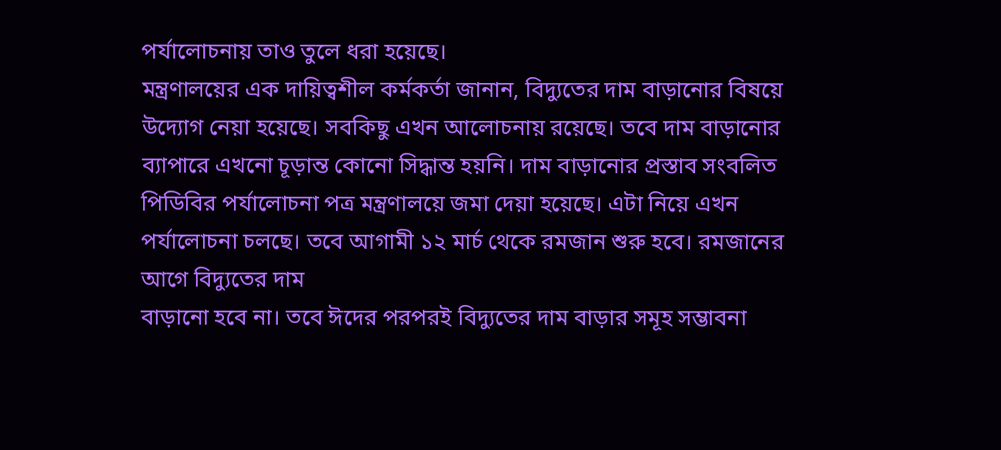পর্যালোচনায় তাও তুলে ধরা হয়েছে।
মন্ত্রণালয়ের এক দায়িত্বশীল কর্মকর্তা জানান, বিদ্যুতের দাম বাড়ানোর বিষয়ে উদ্যোগ নেয়া হয়েছে। সবকিছু এখন আলোচনায় রয়েছে। তবে দাম বাড়ানোর ব্যাপারে এখনো চূড়ান্ত কোনো সিদ্ধান্ত হয়নি। দাম বাড়ানোর প্রস্তাব সংবলিত পিডিবির পর্যালোচনা পত্র মন্ত্রণালয়ে জমা দেয়া হয়েছে। এটা নিয়ে এখন পর্যালোচনা চলছে। তবে আগামী ১২ মার্চ থেকে রমজান শুরু হবে। রমজানের আগে বিদ্যুতের দাম
বাড়ানো হবে না। তবে ঈদের পরপরই বিদ্যুতের দাম বাড়ার সমূহ সম্ভাবনা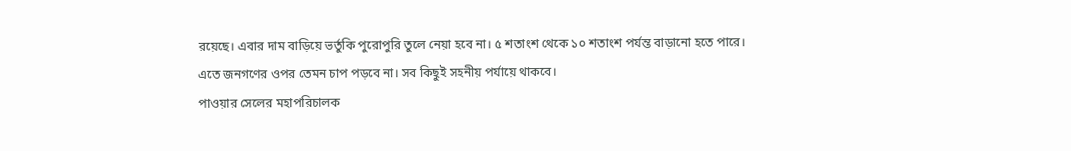রয়েছে। এবার দাম বাড়িয়ে ভর্তুকি পুরোপুরি তুলে নেয়া হবে না। ৫ শতাংশ থেকে ১০ শতাংশ পর্যন্ত বাড়ানো হতে পারে। এতে জনগণের ওপর তেমন চাপ পড়বে না। সব কিছুই সহনীয় পর্যায়ে থাকবে।
পাওয়ার সেলের মহাপরিচালক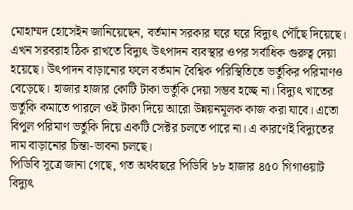মোহাম্মদ হোসেইন জানিয়েছেন, বর্তমান সরকার ঘরে ঘরে বিদ্যুৎ পৌঁছে দিয়েছে। এখন সরবরাহ ঠিক রাখতে বিদ্যুৎ উৎপাদন ব্যবস্থার ওপর সর্বাধিক গুরুত্ব দেয়া হয়েছে। উৎপাদন বাড়ানোর ফলে বর্তমান বৈশ্বিক পরিস্থিতিতে ভর্তুকির পরিমাণও বেড়েছে। হাজার হাজার কোটি টাকা ভর্তুকি দেয়া সম্ভব হচ্ছে না। বিদ্যুৎ খাতের ভর্তুকি কমাতে পারলে ওই টাকা দিয়ে আরো উন্নয়নমূলক কাজ করা যাবে। এতো বিপুল পরিমাণ ভর্তুকি দিয়ে একটি সেক্টর চলতে পারে না। এ কারণেই বিদ্যুতের দাম বাড়ানোর চিন্তা-ভাবনা চলছে।
পিডিবি সূত্রে জানা গেছে, গত অর্থবছরে পিডিবি ৮৮ হাজার ৪৫০ গিগাওয়াট বিদ্যুৎ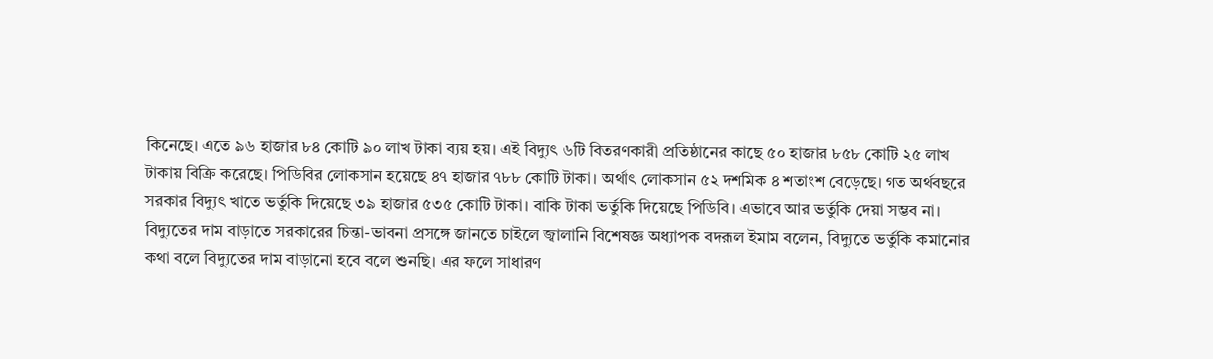কিনেছে। এতে ৯৬ হাজার ৮৪ কোটি ৯০ লাখ টাকা ব্যয় হয়। এই বিদ্যুৎ ৬টি বিতরণকারী প্রতিষ্ঠানের কাছে ৫০ হাজার ৮৫৮ কোটি ২৫ লাখ টাকায় বিক্রি করেছে। পিডিবির লোকসান হয়েছে ৪৭ হাজার ৭৮৮ কোটি টাকা। অর্থাৎ লোকসান ৫২ দশমিক ৪ শতাংশ বেড়েছে। গত অর্থবছরে সরকার বিদ্যুৎ খাতে ভর্তুকি দিয়েছে ৩৯ হাজার ৫৩৫ কোটি টাকা। বাকি টাকা ভর্তুকি দিয়েছে পিডিবি। এভাবে আর ভর্তুকি দেয়া সম্ভব না।
বিদ্যুতের দাম বাড়াতে সরকারের চিন্তা-ভাবনা প্রসঙ্গে জানতে চাইলে জ্বালানি বিশেষজ্ঞ অধ্যাপক বদরূল ইমাম বলেন, বিদ্যুতে ভর্তুকি কমানোর কথা বলে বিদ্যুতের দাম বাড়ানো হবে বলে শুনছি। এর ফলে সাধারণ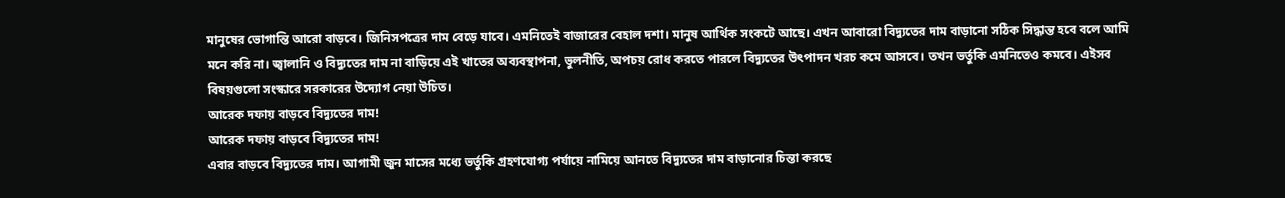মানুষের ভোগান্তি আরো বাড়বে। জিনিসপত্রের দাম বেড়ে যাবে। এমনিতেই বাজারের বেহাল দশা। মানুষ আর্থিক সংকটে আছে। এখন আবারো বিদ্যুতের দাম বাড়ানো সঠিক সিদ্ধান্ত হবে বলে আমি মনে করি না। জ্বালানি ও বিদ্যুতের দাম না বাড়িয়ে এই খাতের অব্যবস্থাপনা, ভুলনীতি, অপচয় রোধ করতে পারলে বিদ্যুতের উৎপাদন খরচ কমে আসবে। তখন ভর্তুকি এমনিতেও কমবে। এইসব বিষয়গুলো সংস্কারে সরকারের উদ্যোগ নেয়া উচিত।
আরেক দফায় বাড়বে বিদ্যুতের দাম!
আরেক দফায় বাড়বে বিদ্যুতের দাম!
এবার বাড়বে বিদ্যুতের দাম। আগামী জুন মাসের মধ্যে ভর্তুকি গ্রহণযোগ্য পর্যায়ে নামিয়ে আনতে বিদ্যুতের দাম বাড়ানোর চিন্তা করছে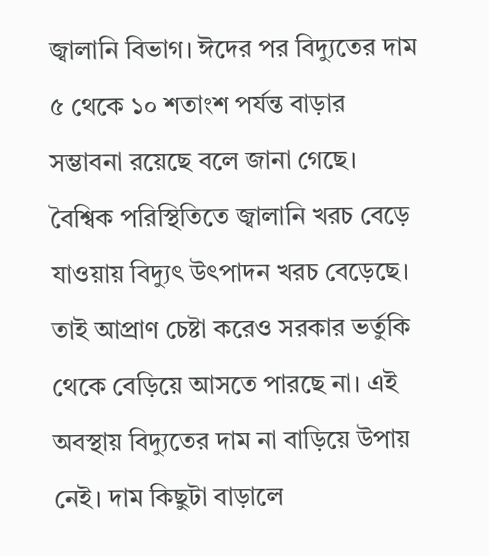জ্বালানি বিভাগ। ঈদের পর বিদ্যুতের দাম ৫ থেকে ১০ শতাংশ পর্যন্ত বাড়ার সম্ভাবনা রয়েছে বলে জানা গেছে। বৈশ্বিক পরিস্থিতিতে জ্বালানি খরচ বেড়ে যাওয়ায় বিদ্যুৎ উৎপাদন খরচ বেড়েছে। তাই আপ্রাণ চেষ্টা করেও সরকার ভর্তুকি থেকে বেড়িয়ে আসতে পারছে না। এই অবস্থায় বিদ্যুতের দাম না বাড়িয়ে উপায় নেই। দাম কিছুটা বাড়ালে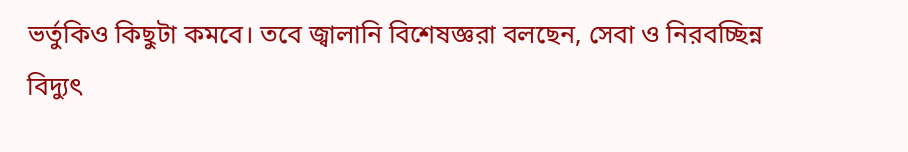ভর্তুকিও কিছুটা কমবে। তবে জ্বালানি বিশেষজ্ঞরা বলছেন, সেবা ও নিরবচ্ছিন্ন বিদ্যুৎ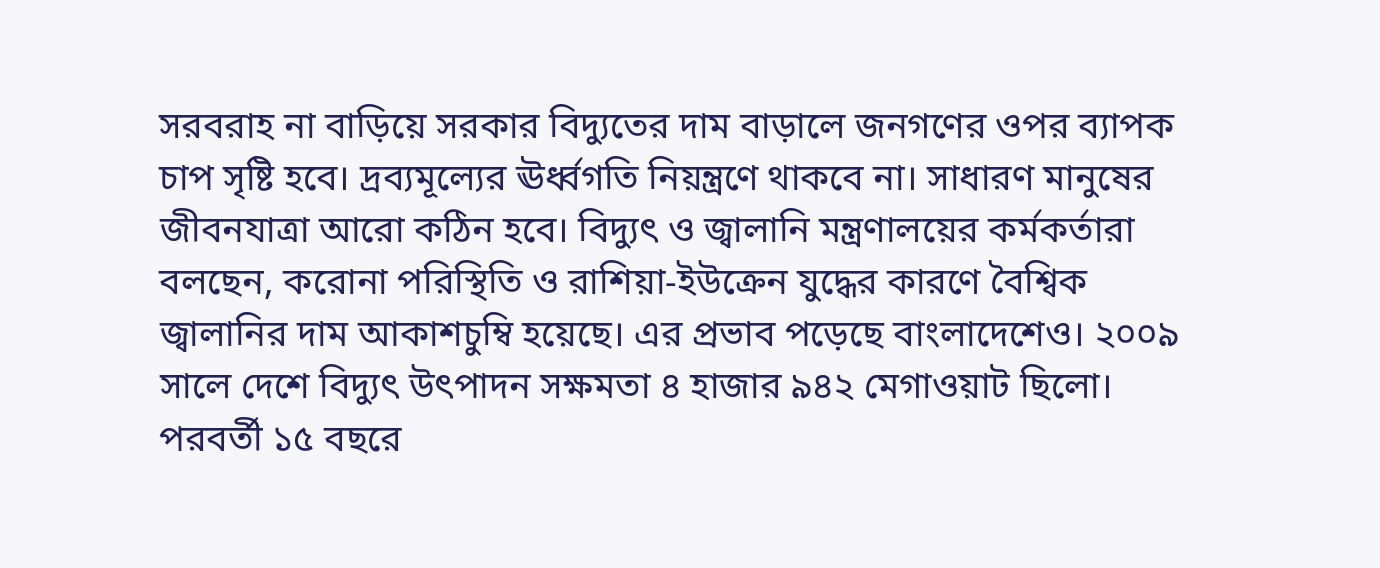সরবরাহ না বাড়িয়ে সরকার বিদ্যুতের দাম বাড়ালে জনগণের ওপর ব্যাপক চাপ সৃষ্টি হবে। দ্রব্যমূল্যের ঊর্ধ্বগতি নিয়ন্ত্রণে থাকবে না। সাধারণ মানুষের জীবনযাত্রা আরো কঠিন হবে। বিদ্যুৎ ও জ্বালানি মন্ত্রণালয়ের কর্মকর্তারা বলছেন, করোনা পরিস্থিতি ও রাশিয়া-ইউক্রেন যুদ্ধের কারণে বৈশ্বিক জ্বালানির দাম আকাশচুম্বি হয়েছে। এর প্রভাব পড়েছে বাংলাদেশেও। ২০০৯ সালে দেশে বিদ্যুৎ উৎপাদন সক্ষমতা ৪ হাজার ৯৪২ মেগাওয়াট ছিলো। পরবর্তী ১৫ বছরে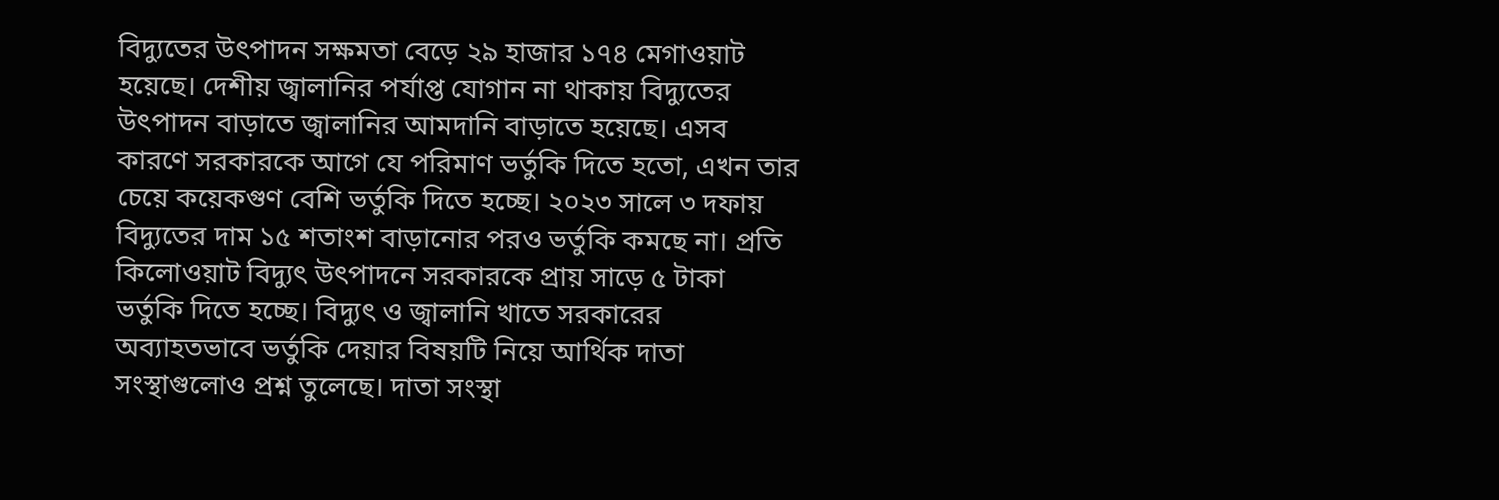বিদ্যুতের উৎপাদন সক্ষমতা বেড়ে ২৯ হাজার ১৭৪ মেগাওয়াট হয়েছে। দেশীয় জ্বালানির পর্যাপ্ত যোগান না থাকায় বিদ্যুতের উৎপাদন বাড়াতে জ্বালানির আমদানি বাড়াতে হয়েছে। এসব কারণে সরকারকে আগে যে পরিমাণ ভর্তুকি দিতে হতো, এখন তার চেয়ে কয়েকগুণ বেশি ভর্তুকি দিতে হচ্ছে। ২০২৩ সালে ৩ দফায় বিদ্যুতের দাম ১৫ শতাংশ বাড়ানোর পরও ভর্তুকি কমছে না। প্রতি কিলোওয়াট বিদ্যুৎ উৎপাদনে সরকারকে প্রায় সাড়ে ৫ টাকা ভর্তুকি দিতে হচ্ছে। বিদ্যুৎ ও জ্বালানি খাতে সরকারের অব্যাহতভাবে ভর্তুকি দেয়ার বিষয়টি নিয়ে আর্থিক দাতা সংস্থাগুলোও প্রশ্ন তুলেছে। দাতা সংস্থা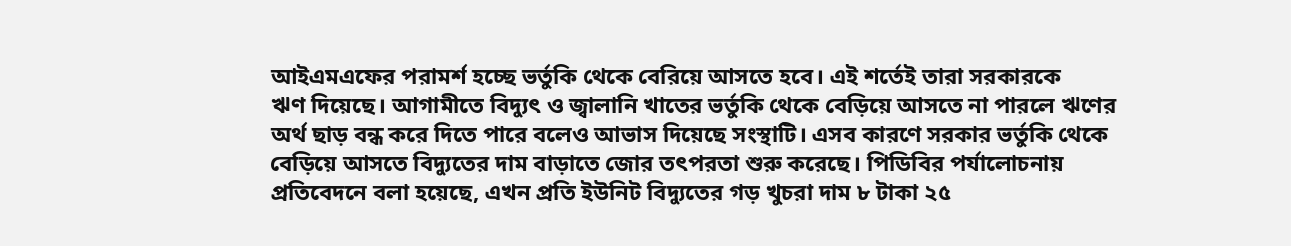আইএমএফের পরামর্শ হচ্ছে ভর্তুকি থেকে বেরিয়ে আসতে হবে। এই শর্তেই তারা সরকারকে
ঋণ দিয়েছে। আগামীতে বিদ্যুৎ ও জ্বালানি খাতের ভর্তুকি থেকে বেড়িয়ে আসতে না পারলে ঋণের অর্থ ছাড় বন্ধ করে দিতে পারে বলেও আভাস দিয়েছে সংস্থাটি। এসব কারণে সরকার ভর্তুকি থেকে বেড়িয়ে আসতে বিদ্যুতের দাম বাড়াতে জোর তৎপরতা শুরু করেছে। পিডিবির পর্যালোচনায় প্রতিবেদনে বলা হয়েছে, এখন প্রতি ইউনিট বিদ্যুতের গড় খুচরা দাম ৮ টাকা ২৫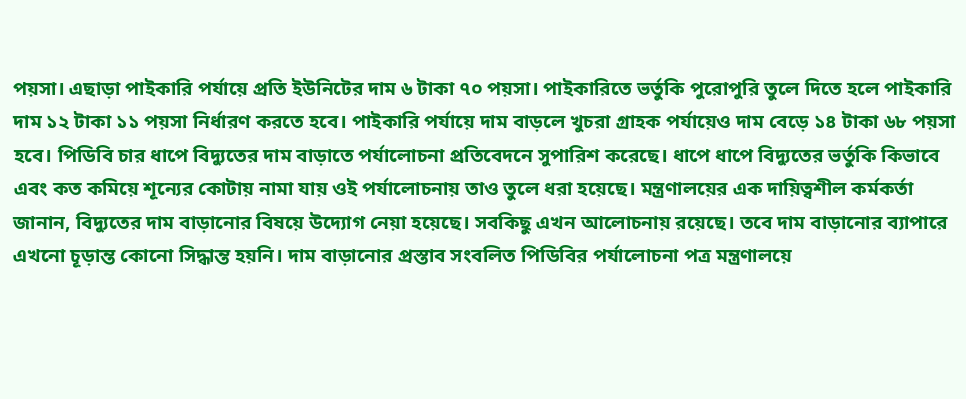পয়সা। এছাড়া পাইকারি পর্যায়ে প্রতি ইউনিটের দাম ৬ টাকা ৭০ পয়সা। পাইকারিতে ভর্তুকি পুরোপুরি তুলে দিতে হলে পাইকারি দাম ১২ টাকা ১১ পয়সা নির্ধারণ করতে হবে। পাইকারি পর্যায়ে দাম বাড়লে খুচরা গ্রাহক পর্যায়েও দাম বেড়ে ১৪ টাকা ৬৮ পয়সা হবে। পিডিবি চার ধাপে বিদ্যুতের দাম বাড়াতে পর্যালোচনা প্রতিবেদনে সুপারিশ করেছে। ধাপে ধাপে বিদ্যুতের ভর্তুকি কিভাবে এবং কত কমিয়ে শূন্যের কোটায় নামা যায় ওই পর্যালোচনায় তাও তুলে ধরা হয়েছে। মন্ত্রণালয়ের এক দায়িত্বশীল কর্মকর্তা জানান, বিদ্যুতের দাম বাড়ানোর বিষয়ে উদ্যোগ নেয়া হয়েছে। সবকিছু এখন আলোচনায় রয়েছে। তবে দাম বাড়ানোর ব্যাপারে এখনো চূড়ান্ত কোনো সিদ্ধান্ত হয়নি। দাম বাড়ানোর প্রস্তাব সংবলিত পিডিবির পর্যালোচনা পত্র মন্ত্রণালয়ে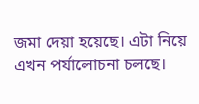জমা দেয়া হয়েছে। এটা নিয়ে এখন পর্যালোচনা চলছে।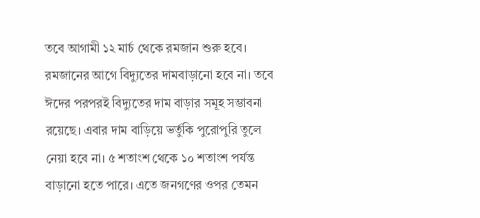তবে আগামী ১২ মার্চ থেকে রমজান শুরু হবে। রমজানের আগে বিদ্যুতের দামবাড়ানো হবে না। তবে ঈদের পরপরই বিদ্যুতের দাম বাড়ার সমূহ সম্ভাবনা রয়েছে। এবার দাম বাড়িয়ে ভর্তুকি পুরোপুরি তুলে নেয়া হবে না। ৫ শতাংশ থেকে ১০ শতাংশ পর্যন্ত বাড়ানো হতে পারে। এতে জনগণের ওপর তেমন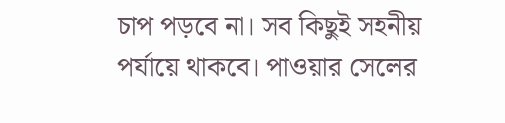চাপ পড়বে না। সব কিছুই সহনীয় পর্যায়ে থাকবে। পাওয়ার সেলের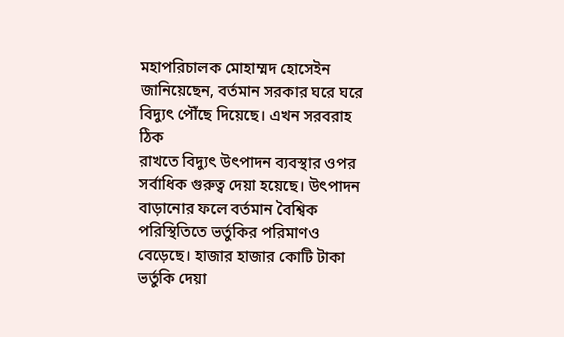মহাপরিচালক মোহাম্মদ হোসেইন জানিয়েছেন, বর্তমান সরকার ঘরে ঘরে বিদ্যুৎ পৌঁছে দিয়েছে। এখন সরবরাহ ঠিক
রাখতে বিদ্যুৎ উৎপাদন ব্যবস্থার ওপর সর্বাধিক গুরুত্ব দেয়া হয়েছে। উৎপাদন বাড়ানোর ফলে বর্তমান বৈশ্বিক পরিস্থিতিতে ভর্তুকির পরিমাণও বেড়েছে। হাজার হাজার কোটি টাকা ভর্তুকি দেয়া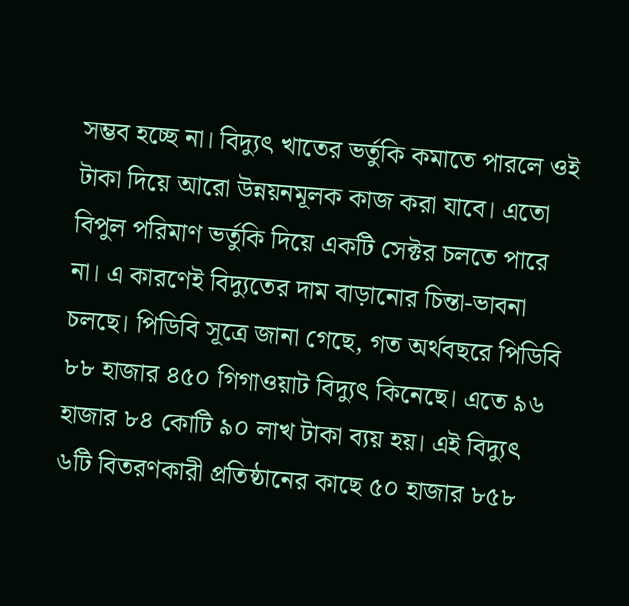সম্ভব হচ্ছে না। বিদ্যুৎ খাতের ভর্তুকি কমাতে পারলে ওই টাকা দিয়ে আরো উন্নয়নমূলক কাজ করা যাবে। এতো বিপুল পরিমাণ ভর্তুকি দিয়ে একটি সেক্টর চলতে পারে না। এ কারণেই বিদ্যুতের দাম বাড়ানোর চিন্তা-ভাবনা চলছে। পিডিবি সূত্রে জানা গেছে, গত অর্থবছরে পিডিবি ৮৮ হাজার ৪৫০ গিগাওয়াট বিদ্যুৎ কিনেছে। এতে ৯৬ হাজার ৮৪ কোটি ৯০ লাখ টাকা ব্যয় হয়। এই বিদ্যুৎ ৬টি বিতরণকারী প্রতিষ্ঠানের কাছে ৫০ হাজার ৮৫৮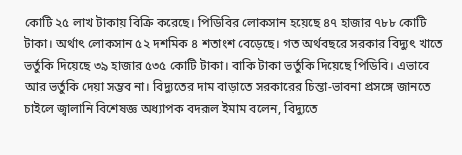কোটি ২৫ লাখ টাকায় বিক্রি করেছে। পিডিবির লোকসান হয়েছে ৪৭ হাজার ৭৮৮ কোটি টাকা। অর্থাৎ লোকসান ৫২ দশমিক ৪ শতাংশ বেড়েছে। গত অর্থবছরে সরকার বিদ্যুৎ খাতে ভর্তুকি দিয়েছে ৩৯ হাজার ৫৩৫ কোটি টাকা। বাকি টাকা ভর্তুকি দিয়েছে পিডিবি। এভাবে আর ভর্তুকি দেয়া সম্ভব না। বিদ্যুতের দাম বাড়াতে সরকারের চিন্তা-ভাবনা প্রসঙ্গে জানতে চাইলে জ্বালানি বিশেষজ্ঞ অধ্যাপক বদরূল ইমাম বলেন, বিদ্যুতে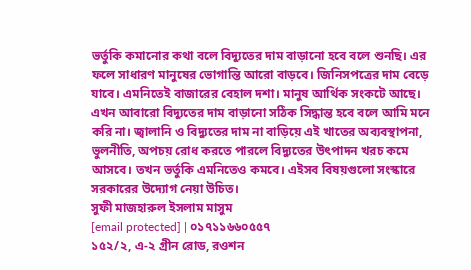ভর্তুকি কমানোর কথা বলে বিদ্যুতের দাম বাড়ানো হবে বলে শুনছি। এর ফলে সাধারণ মানুষের ভোগান্তি আরো বাড়বে। জিনিসপত্রের দাম বেড়ে যাবে। এমনিতেই বাজারের বেহাল দশা। মানুষ আর্থিক সংকটে আছে। এখন আবারো বিদ্যুতের দাম বাড়ানো সঠিক সিদ্ধান্ত হবে বলে আমি মনে করি না। জ্বালানি ও বিদ্যুতের দাম না বাড়িয়ে এই খাতের অব্যবস্থাপনা, ভুলনীতি, অপচয় রোধ করতে পারলে বিদ্যুতের উৎপাদন খরচ কমে আসবে। তখন ভর্তুকি এমনিতেও কমবে। এইসব বিষয়গুলো সংস্কারে সরকারের উদ্যোগ নেয়া উচিত।
সুফী মাজহারুল ইসলাম মাসুম
[email protected] | ০১৭১১৬৬০৫৫৭
১৫২/২, এ-২ গ্রীন রোড, রওশন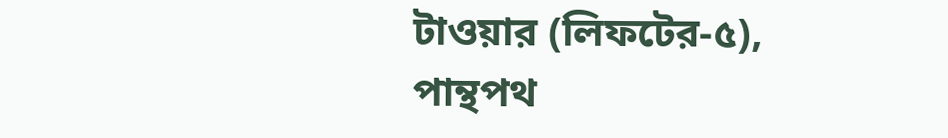টাওয়ার (লিফটের-৫),
পান্থপথ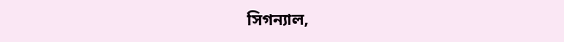সিগন্যাল,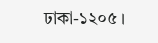ঢাকা-১২০৫ ।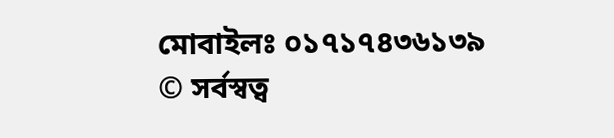মোবাইলঃ ০১৭১৭৪৩৬১৩৯
© সর্বস্বত্ব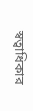স্বত্বাধিকার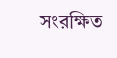সংরক্ষিত